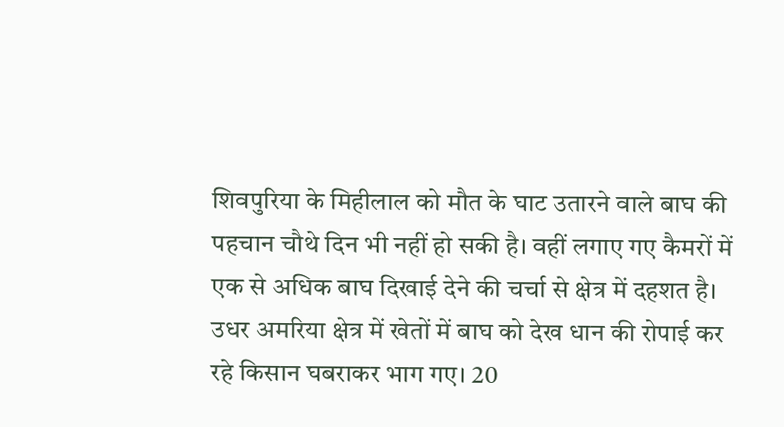शिवपुरिया के मिहीलाल को मौत के घाट उतारने वाले बाघ की पहचान चौथे दिन भी नहीं हो सकी है। वहीं लगाए गए कैमरों में एक से अधिक बाघ दिखाई देने की चर्चा से क्षेत्र में दहशत है। उधर अमरिया क्षेत्र में खेतों में बाघ को देख धान की रोपाई कर रहे किसान घबराकर भाग गए। 20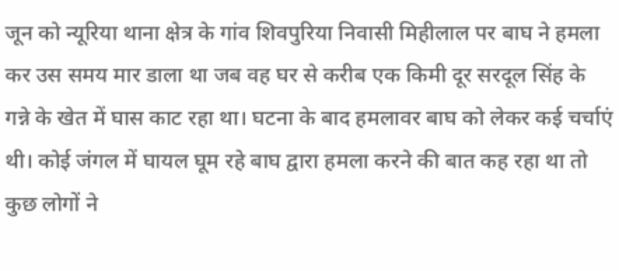जून को न्यूरिया थाना क्षेत्र के गांव शिवपुरिया निवासी मिहीलाल पर बाघ ने हमला कर उस समय मार डाला था जब वह घर से करीब एक किमी दूर सरदूल सिंह के गन्ने के खेत में घास काट रहा था। घटना के बाद हमलावर बाघ को लेकर कई चर्चाएं थी। कोई जंगल में घायल घूम रहे बाघ द्वारा हमला करने की बात कह रहा था तो कुछ लोगों ने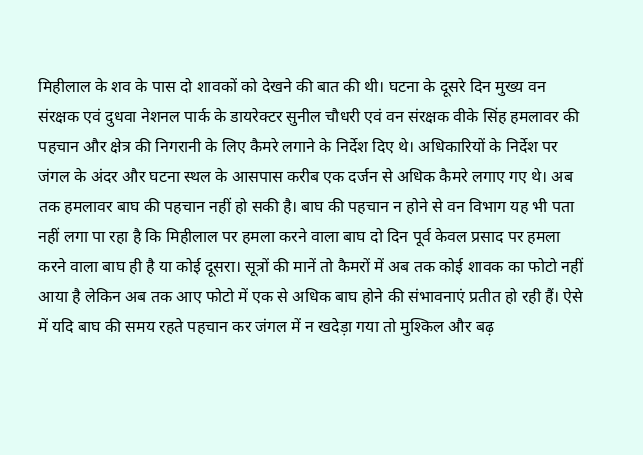मिहीलाल के शव के पास दो शावकों को देखने की बात की थी। घटना के दूसरे दिन मुख्य वन संरक्षक एवं दुधवा नेशनल पार्क के डायरेक्टर सुनील चौधरी एवं वन संरक्षक वीके सिंह हमलावर की पहचान और क्षेत्र की निगरानी के लिए कैमरे लगाने के निर्देश दिए थे। अधिकारियों के निर्देश पर जंगल के अंदर और घटना स्थल के आसपास करीब एक दर्जन से अधिक कैमरे लगाए गए थे। अब तक हमलावर बाघ की पहचान नहीं हो सकी है। बाघ की पहचान न होने से वन विभाग यह भी पता नहीं लगा पा रहा है कि मिहीलाल पर हमला करने वाला बाघ दो दिन पूर्व केवल प्रसाद पर हमला करने वाला बाघ ही है या कोई दूसरा। सूत्रों की मानें तो कैमरों में अब तक कोई शावक का फोटो नहीं आया है लेकिन अब तक आए फोटो में एक से अधिक बाघ होने की संभावनाएं प्रतीत हो रही हैं। ऐसे में यदि बाघ की समय रहते पहचान कर जंगल में न खदेड़ा गया तो मुश्किल और बढ़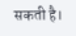सकती है।